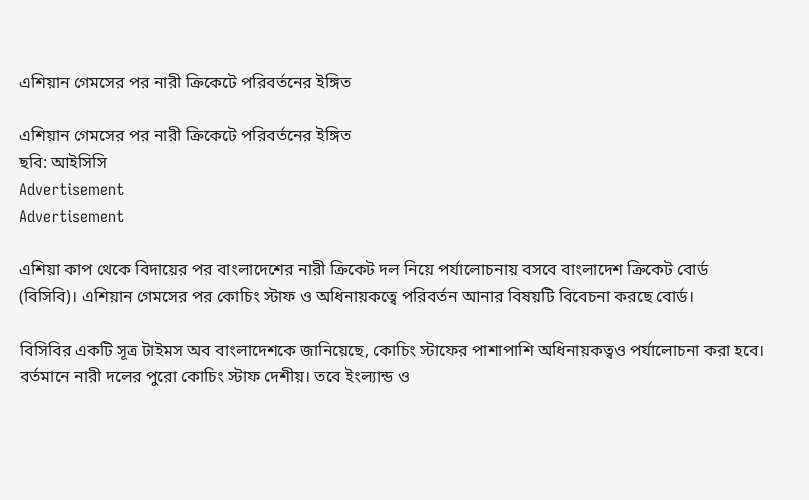এশিয়ান গেমসের পর নারী ক্রিকেটে পরিবর্তনের ইঙ্গিত

এশিয়ান গেমসের পর নারী ক্রিকেটে পরিবর্তনের ইঙ্গিত
ছবি: আইসিসি
Advertisement
Advertisement

এশিয়া কাপ থেকে বিদায়ের পর বাংলাদেশের নারী ক্রিকেট দল নিয়ে পর্যালোচনায় বসবে বাংলাদেশ ক্রিকেট বোর্ড (বিসিবি)। এশিয়ান গেমসের পর কোচিং স্টাফ ও অধিনায়কত্বে পরিবর্তন আনার বিষয়টি বিবেচনা করছে বোর্ড।

বিসিবির একটি সূত্র টাইমস অব বাংলাদেশকে জানিয়েছে, কোচিং স্টাফের পাশাপাশি অধিনায়কত্বও পর্যালোচনা করা হবে। বর্তমানে নারী দলের পুরো কোচিং স্টাফ দেশীয়। তবে ইংল্যান্ড ও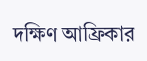দক্ষিণ আফ্রিকার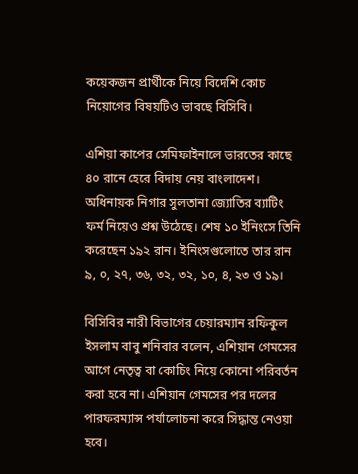কয়েকজন প্রার্থীকে নিয়ে বিদেশি কোচ নিয়োগের বিষয়টিও ভাবছে বিসিবি।

এশিয়া কাপের সেমিফাইনালে ভারতের কাছে ৪০ রানে হেরে বিদায় নেয় বাংলাদেশ। অধিনায়ক নিগার সুলতানা জ্যোতির ব্যাটিং ফর্ম নিয়েও প্রশ্ন উঠেছে। শেষ ১০ ইনিংসে তিনি করেছেন ১৯২ রান। ইনিংসগুলোতে তার রান ৯, ০, ২৭, ৩৬, ৩২, ৩২, ১০, ৪, ২৩ ও ১৯।

বিসিবির নারী বিভাগের চেয়ারম্যান রফিকুল ইসলাম বাবু শনিবার বলেন, এশিয়ান গেমসের আগে নেতৃত্ব বা কোচিং নিয়ে কোনো পরিবর্তন করা হবে না। এশিয়ান গেমসের পর দলের পারফরম্যান্স পর্যালোচনা করে সিদ্ধান্ত নেওয়া হবে।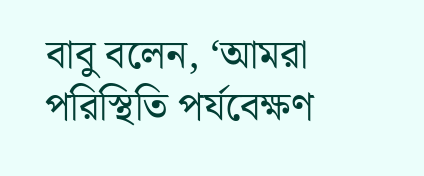বাবু বলেন, ‘আমরা পরিস্থিতি পর্যবেক্ষণ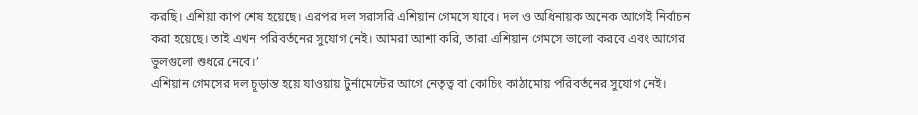করছি। এশিয়া কাপ শেষ হয়েছে। এরপর দল সরাসরি এশিয়ান গেমসে যাবে। দল ও অধিনায়ক অনেক আগেই নির্বাচন করা হয়েছে। তাই এখন পরিবর্তনের সুযোগ নেই। আমরা আশা করি, তারা এশিয়ান গেমসে ভালো করবে এবং আগের ভুলগুলো শুধরে নেবে।’
এশিয়ান গেমসের দল চূড়ান্ত হয়ে যাওয়ায় টুর্নামেন্টের আগে নেতৃত্ব বা কোচিং কাঠামোয় পরিবর্তনের সুযোগ নেই।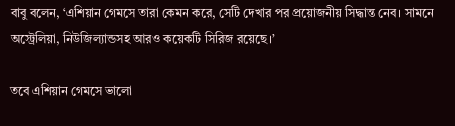বাবু বলেন, ‘এশিয়ান গেমসে তারা কেমন করে, সেটি দেখার পর প্রয়োজনীয় সিদ্ধান্ত নেব। সামনে অস্ট্রেলিয়া, নিউজিল্যান্ডসহ আরও কয়েকটি সিরিজ রয়েছে।’

তবে এশিয়ান গেমসে ভালো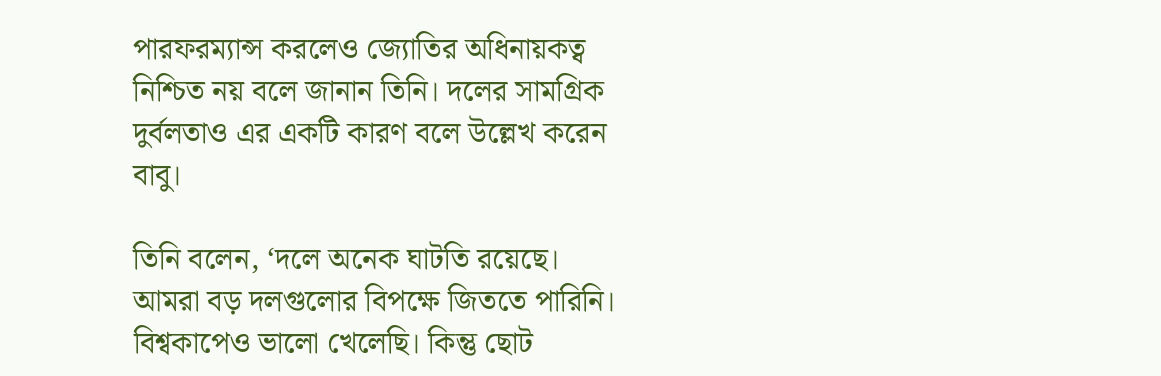পারফরম্যান্স করলেও জ্যোতির অধিনায়কত্ব নিশ্চিত নয় বলে জানান তিনি। দলের সামগ্রিক দুর্বলতাও এর একটি কারণ বলে উল্লেখ করেন বাবু।

তিনি বলেন, ‘দলে অনেক ঘাটতি রয়েছে। আমরা বড় দলগুলোর বিপক্ষে জিততে পারিনি। বিশ্বকাপেও ভালো খেলেছি। কিন্তু ছোট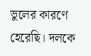ভুলের কারণে হেরেছি। দলকে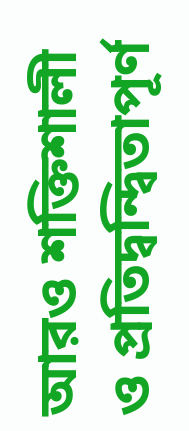আরও শক্তিশালী ও প্রতিদ্বন্দ্বিতাপূর্ণ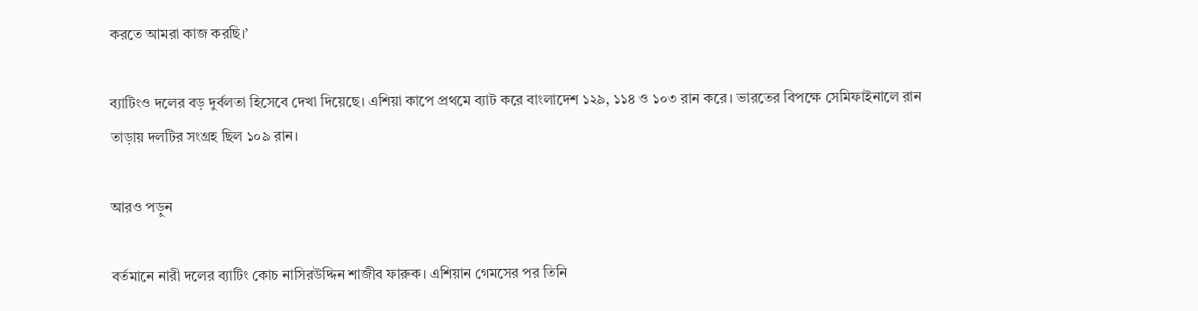করতে আমরা কাজ করছি।’

ব্যাটিংও দলের বড় দুর্বলতা হিসেবে দেখা দিয়েছে। এশিয়া কাপে প্রথমে ব্যাট করে বাংলাদেশ ১২৯, ১১৪ ও ১০৩ রান করে। ভারতের বিপক্ষে সেমিফাইনালে রান তাড়ায় দলটির সংগ্রহ ছিল ১০৯ রান।

আরও পড়ুন

বর্তমানে নারী দলের ব্যাটিং কোচ নাসিরউদ্দিন শাজীব ফারুক। এশিয়ান গেমসের পর তিনি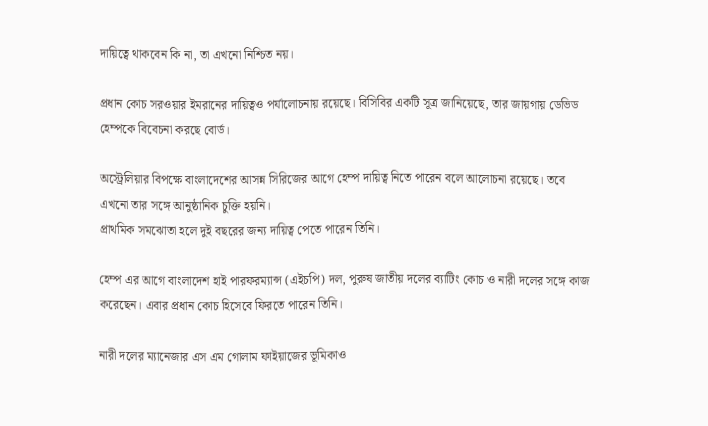দায়িত্বে থাকবেন কি না, তা এখনো নিশ্চিত নয়।

প্রধান কোচ সরওয়ার ইমরানের দায়িত্বও পর্যালোচনায় রয়েছে। বিসিবির একটি সূত্র জানিয়েছে, তার জায়গায় ডেভিড হেম্পকে বিবেচনা করছে বোর্ড।

অস্ট্রেলিয়ার বিপক্ষে বাংলাদেশের আসন্ন সিরিজের আগে হেম্প দায়িত্ব নিতে পারেন বলে আলোচনা রয়েছে। তবে এখনো তার সঙ্গে আনুষ্ঠানিক চুক্তি হয়নি।
প্রাথমিক সমঝোতা হলে দুই বছরের জন্য দায়িত্ব পেতে পারেন তিনি।

হেম্প এর আগে বাংলাদেশ হাই পারফরম্যান্স (এইচপি) দল, পুরুষ জাতীয় দলের ব্যাটিং কোচ ও নারী দলের সঙ্গে কাজ করেছেন। এবার প্রধান কোচ হিসেবে ফিরতে পারেন তিনি।

নারী দলের ম্যানেজার এস এম গোলাম ফাইয়াজের ভূমিকাও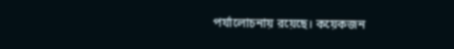পর্যালোচনায় রয়েছে। কয়েকজন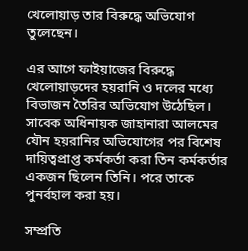খেলোয়াড় তার বিরুদ্ধে অভিযোগ তুলেছেন।

এর আগে ফাইয়াজের বিরুদ্ধে খেলোয়াড়দের হয়রানি ও দলের মধ্যে বিভাজন তৈরির অভিযোগ উঠেছিল। সাবেক অধিনায়ক জাহানারা আলমের যৌন হয়রানির অভিযোগের পর বিশেষ দায়িত্বপ্রাপ্ত কর্মকর্তা করা তিন কর্মকর্তার একজন ছিলেন তিনি। পরে তাকে পুনর্বহাল করা হয়।

সম্প্রতি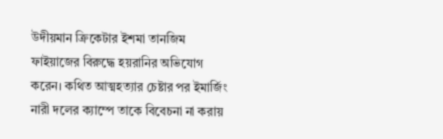উদীয়মান ক্রিকেটার ইশমা তানজিম ফাইয়াজের বিরুদ্ধে হয়রানির অভিযোগ করেন। কথিত আত্মহত্যার চেষ্টার পর ইমার্জিং নারী দলের ক্যাম্পে তাকে বিবেচনা না করায়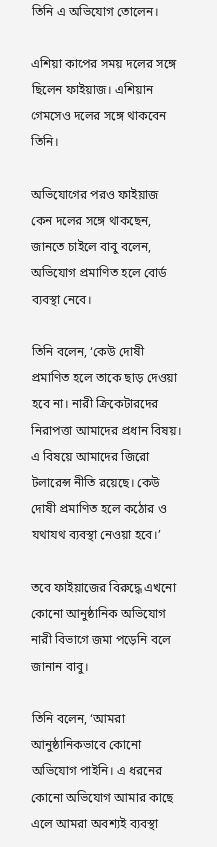তিনি এ অভিযোগ তোলেন।

এশিয়া কাপের সময় দলের সঙ্গে ছিলেন ফাইয়াজ। এশিয়ান গেমসেও দলের সঙ্গে থাকবেন তিনি।

অভিযোগের পরও ফাইয়াজ কেন দলের সঙ্গে থাকছেন, জানতে চাইলে বাবু বলেন, অভিযোগ প্রমাণিত হলে বোর্ড ব্যবস্থা নেবে।

তিনি বলেন, ‘কেউ দোষী প্রমাণিত হলে তাকে ছাড় দেওয়া হবে না। নারী ক্রিকেটারদের নিরাপত্তা আমাদের প্রধান বিষয়। এ বিষয়ে আমাদের জিরো টলারেন্স নীতি রয়েছে। কেউ দোষী প্রমাণিত হলে কঠোর ও যথাযথ ব্যবস্থা নেওয়া হবে।’

তবে ফাইয়াজের বিরুদ্ধে এখনো কোনো আনুষ্ঠানিক অভিযোগ নারী বিভাগে জমা পড়েনি বলে জানান বাবু।

তিনি বলেন, ‘আমরা আনুষ্ঠানিকভাবে কোনো অভিযোগ পাইনি। এ ধরনের কোনো অভিযোগ আমার কাছে এলে আমরা অবশ্যই ব্যবস্থা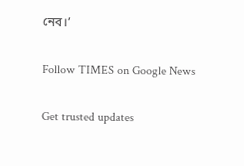নেব।’

Follow TIMES on Google News

Get trusted updates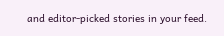and editor-picked stories in your feed.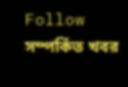Follow
সম্পর্কিত খবর